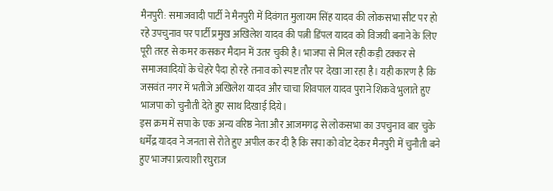मैनपुरी: समाजवादी पार्टी ने मैनपुरी में दिवंगत मुलायम सिंह यादव की लोकसभा सीट पर हो रहे उपचुनाव पर पार्टी प्रमुख अखिलेश यादव की पत्नी डिंपल यादव को विजयी बनाने के लिए पूरी तरह से कमर कसकर मैदान में उतर चुकी है। भाजपा से मिल रही कड़ी टक्कर से समाजवादियों के चेहरे पैदा हो रहे तनाव को स्पष्ट तौर पर देखा जा रहा है। यही कारण है कि जसवंत नगर में भतीजे अखिलेश यादव और चाचा शिवपाल यादव पुराने शिकवे भुलाते हुए भाजपा को चुनौती देते हुए साथ दिखाई दिये।
इस क्रम में सपा के एक अन्य वरिष्ठ नेता और आजमगढ़ से लोकसभा का उपचुनाव बार चुके धर्मेंद्र यादव ने जनता से रोते हुए अपील कर दी है कि सपा को वोट देकर मैनपुरी में चुनौती बने हुए भाजपा प्रत्याशी रघुराज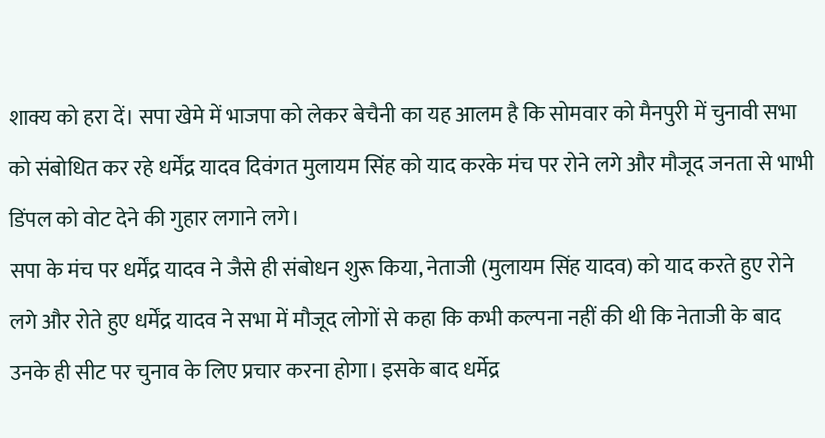शाक्य को हरा दें। सपा खेमे में भाजपा को लेकर बेचैनी का यह आलम है कि सोमवार को मैनपुरी में चुनावी सभा को संबोधित कर रहे धर्मेंद्र यादव दिवंगत मुलायम सिंह को याद करके मंच पर रोने लगे और मौजूद जनता से भाभी डिंपल को वोट देने की गुहार लगाने लगे।
सपा के मंच पर धर्मेंद्र यादव ने जैसे ही संबोधन शुरू किया, नेताजी (मुलायम सिंह यादव) को याद करते हुए रोने लगे और रोते हुए धर्मेंद्र यादव ने सभा में मौजूद लोगों से कहा कि कभी कल्पना नहीं की थी कि नेताजी के बाद उनके ही सीट पर चुनाव के लिए प्रचार करना होगा। इसके बाद धर्मेद्र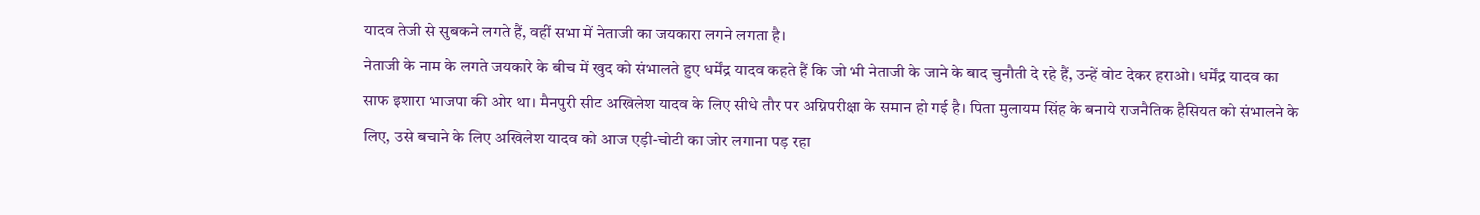यादव तेजी से सुबकने लगते हैं, वहीं सभा में नेताजी का जयकारा लगने लगता है।
नेताजी के नाम के लगते जयकारे के बीच में खुद को संभालते हुए धर्मेंद्र यादव कहते हैं कि जो भी नेताजी के जाने के बाद चुनौती दे रहे हैं, उन्हें वोट देकर हराओ। धर्मेंद्र यादव का साफ इशारा भाजपा की ओर था। मैनपुरी सीट अखिलेश यादव के लिए सीधे तौर पर अग्निपरीक्षा के समान हो गई है। पिता मुलायम सिंह के बनाये राजनैतिक हैसियत को संभालने के लिए, उसे बचाने के लिए अखिलेश यादव को आज एड़ी-चोटी का जोर लगाना पड़ रहा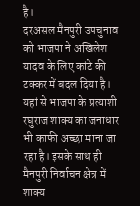है।
दरअसल मैनपुरी उपचुनाव को भाजपा ने अखिलेश यादव के लिए कांटे की टक्कर में बदल दिया है। यहां से भाजपा के प्रत्याशी रघुराज शाक्य का जनाधार भी काफी अच्छा माना जा रहा है। इसके साथ ही मैनपुरी निर्वाचन क्षेत्र में शाक्य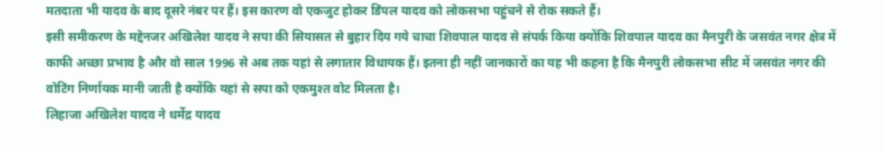मतदाता भी यादव के बाद दूसरे नंबर पर हैं। इस कारण वो एकजुट होकर डिंपल यादव को लोकसभा पहुंचने से रोक सकते हैं।
इसी समीकरण के मद्देनजर अखिलेश यादव ने सपा की सियासत से बुहार दिय गये चाचा शिवपाल यादव से संपर्क किया क्योंकि शिवपाल यादव का मैनपुरी के जसवंत नगर क्षेत्र में काफी अच्छा प्रभाव है और वो साल 1996 से अब तक यहां से लगातार विधायक हैं। इतना ही नहीं जानकारों का यह भी कहना है कि मैनपुरी लोकसभा सीट में जसवंत नगर की वोटिंग निर्णायक मानी जाती है क्योंकि यहां से सपा को एकमुश्त वोट मिलता है।
लिहाजा अखिलेश यादव ने धर्मेद्र यादव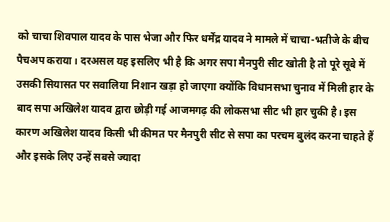को चाचा शिवपाल यादव के पास भेजा और फिर धर्मेंद्र यादव ने मामले में चाचा-भतीजे के बीच पैचअप कराया। दरअसल यह इसलिए भी है कि अगर सपा मैनपुरी सीट खोती है तो पूरे सूबे में उसकी सियासत पर सवालिया निशान खड़ा हो जाएगा क्योंकि विधानसभा चुनाव में मिली हार के बाद सपा अखिलेश यादव द्वारा छोड़ी गई आजमगढ़ की लोकसभा सीट भी हार चुकी है। इस कारण अखिलेश यादव किसी भी कीमत पर मैनपुरी सीट से सपा का परचम बुलंद करना चाहते हैं और इसके लिए उन्हें सबसे ज्यादा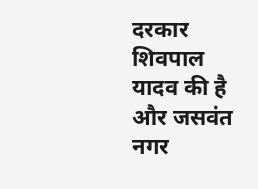दरकार शिवपाल यादव की है और जसवंत नगर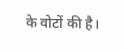के वोटों की है।